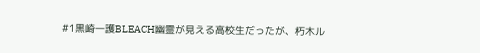#1黒崎一護BLEACH幽霊が見える高校生だったが、朽木ル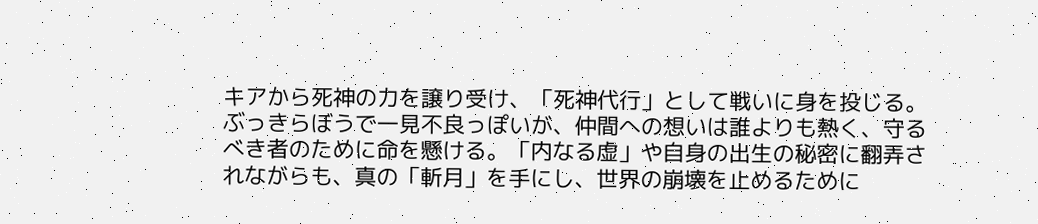キアから死神の力を譲り受け、「死神代行」として戦いに身を投じる。ぶっきらぼうで一見不良っぽいが、仲間への想いは誰よりも熱く、守るべき者のために命を懸ける。「内なる虚」や自身の出生の秘密に翻弄されながらも、真の「斬月」を手にし、世界の崩壊を止めるために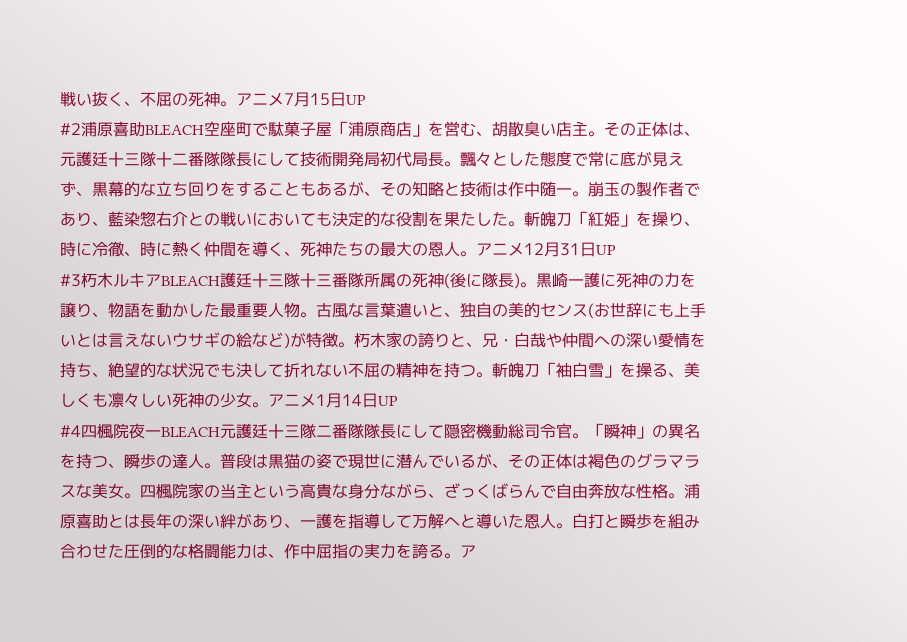戦い抜く、不屈の死神。アニメ7月15日UP
#2浦原喜助BLEACH空座町で駄菓子屋「浦原商店」を営む、胡散臭い店主。その正体は、元護廷十三隊十二番隊隊長にして技術開発局初代局長。飄々とした態度で常に底が見えず、黒幕的な立ち回りをすることもあるが、その知略と技術は作中随一。崩玉の製作者であり、藍染惣右介との戦いにおいても決定的な役割を果たした。斬魄刀「紅姫」を操り、時に冷徹、時に熱く仲間を導く、死神たちの最大の恩人。アニメ12月31日UP
#3朽木ルキアBLEACH護廷十三隊十三番隊所属の死神(後に隊長)。黒崎一護に死神の力を譲り、物語を動かした最重要人物。古風な言葉遣いと、独自の美的センス(お世辞にも上手いとは言えないウサギの絵など)が特徴。朽木家の誇りと、兄・白哉や仲間への深い愛情を持ち、絶望的な状況でも決して折れない不屈の精神を持つ。斬魄刀「袖白雪」を操る、美しくも凛々しい死神の少女。アニメ1月14日UP
#4四楓院夜一BLEACH元護廷十三隊二番隊隊長にして隠密機動総司令官。「瞬神」の異名を持つ、瞬歩の達人。普段は黒猫の姿で現世に潜んでいるが、その正体は褐色のグラマラスな美女。四楓院家の当主という高貴な身分ながら、ざっくばらんで自由奔放な性格。浦原喜助とは長年の深い絆があり、一護を指導して万解へと導いた恩人。白打と瞬歩を組み合わせた圧倒的な格闘能力は、作中屈指の実力を誇る。ア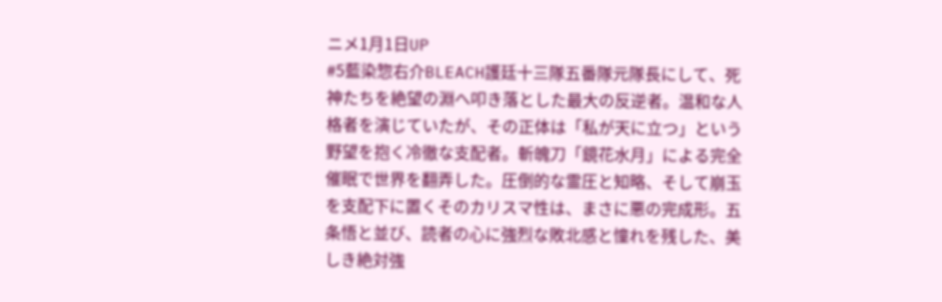ニメ1月1日UP
#5藍染惣右介BLEACH護廷十三隊五番隊元隊長にして、死神たちを絶望の淵へ叩き落とした最大の反逆者。温和な人格者を演じていたが、その正体は「私が天に立つ」という野望を抱く冷徹な支配者。斬魄刀「鏡花水月」による完全催眠で世界を翻弄した。圧倒的な霊圧と知略、そして崩玉を支配下に置くそのカリスマ性は、まさに悪の完成形。五条悟と並び、読者の心に強烈な敗北感と憧れを残した、美しき絶対強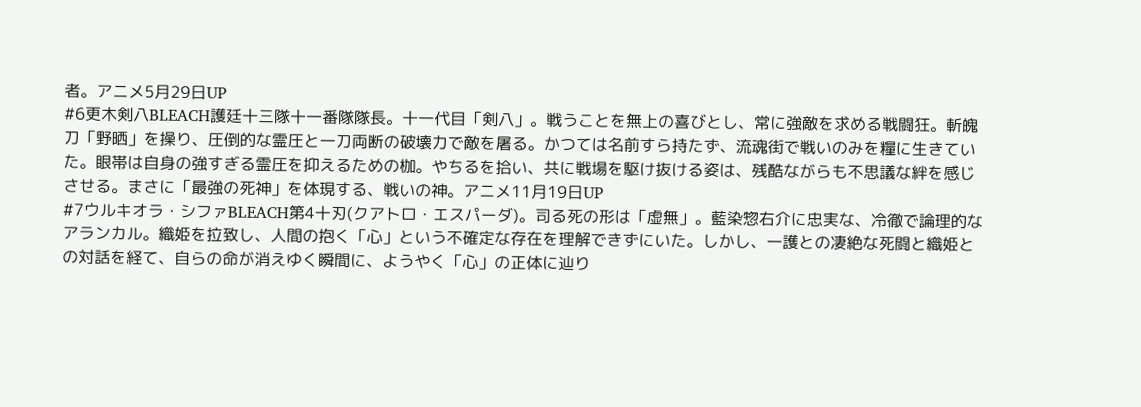者。アニメ5月29日UP
#6更木剣八BLEACH護廷十三隊十一番隊隊長。十一代目「剣八」。戦うことを無上の喜びとし、常に強敵を求める戦闘狂。斬魄刀「野晒」を操り、圧倒的な霊圧と一刀両断の破壊力で敵を屠る。かつては名前すら持たず、流魂街で戦いのみを糧に生きていた。眼帯は自身の強すぎる霊圧を抑えるための枷。やちるを拾い、共に戦場を駆け抜ける姿は、残酷ながらも不思議な絆を感じさせる。まさに「最強の死神」を体現する、戦いの神。アニメ11月19日UP
#7ウルキオラ・シファBLEACH第4十刃(クアトロ・エスパーダ)。司る死の形は「虚無」。藍染惣右介に忠実な、冷徹で論理的なアランカル。織姫を拉致し、人間の抱く「心」という不確定な存在を理解できずにいた。しかし、一護との凄絶な死闘と織姫との対話を経て、自らの命が消えゆく瞬間に、ようやく「心」の正体に辿り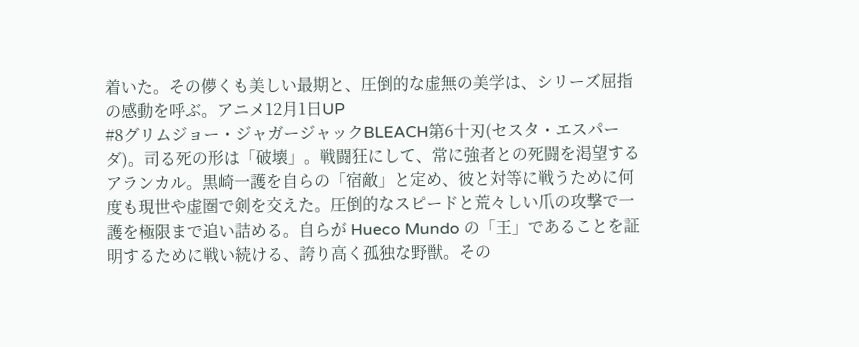着いた。その儚くも美しい最期と、圧倒的な虚無の美学は、シリーズ屈指の感動を呼ぶ。アニメ12月1日UP
#8グリムジョー・ジャガージャックBLEACH第6十刃(セスタ・エスパーダ)。司る死の形は「破壊」。戦闘狂にして、常に強者との死闘を渇望するアランカル。黒崎一護を自らの「宿敵」と定め、彼と対等に戦うために何度も現世や虚圏で剣を交えた。圧倒的なスピードと荒々しい爪の攻撃で一護を極限まで追い詰める。自らが Hueco Mundo の「王」であることを証明するために戦い続ける、誇り高く孤独な野獣。その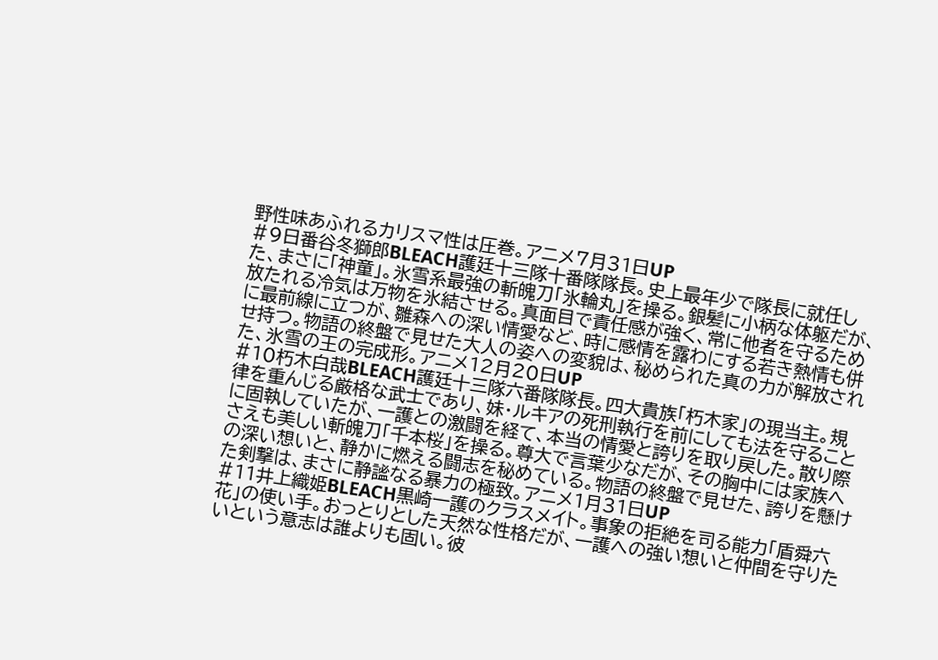野性味あふれるカリスマ性は圧巻。アニメ7月31日UP
#9日番谷冬獅郎BLEACH護廷十三隊十番隊隊長。史上最年少で隊長に就任した、まさに「神童」。氷雪系最強の斬魄刀「氷輪丸」を操る。銀髪に小柄な体躯だが、放たれる冷気は万物を氷結させる。真面目で責任感が強く、常に他者を守るために最前線に立つが、雛森への深い情愛など、時に感情を露わにする若き熱情も併せ持つ。物語の終盤で見せた大人の姿への変貌は、秘められた真の力が解放された、氷雪の王の完成形。アニメ12月20日UP
#10朽木白哉BLEACH護廷十三隊六番隊隊長。四大貴族「朽木家」の現当主。規律を重んじる厳格な武士であり、妹・ルキアの死刑執行を前にしても法を守ることに固執していたが、一護との激闘を経て、本当の情愛と誇りを取り戻した。散り際さえも美しい斬魄刀「千本桜」を操る。尊大で言葉少なだが、その胸中には家族への深い想いと、静かに燃える闘志を秘めている。物語の終盤で見せた、誇りを懸けた剣撃は、まさに静謐なる暴力の極致。アニメ1月31日UP
#11井上織姫BLEACH黒崎一護のクラスメイト。事象の拒絶を司る能力「盾舜六花」の使い手。おっとりとした天然な性格だが、一護への強い想いと仲間を守りたいという意志は誰よりも固い。彼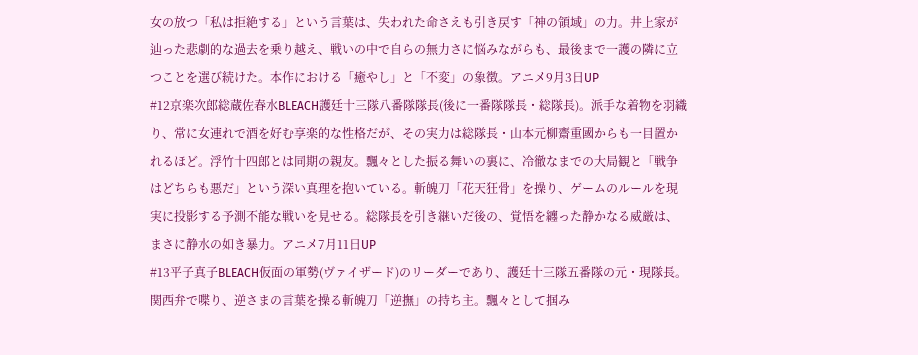女の放つ「私は拒絶する」という言葉は、失われた命さえも引き戻す「神の領域」の力。井上家が辿った悲劇的な過去を乗り越え、戦いの中で自らの無力さに悩みながらも、最後まで一護の隣に立つことを選び続けた。本作における「癒やし」と「不変」の象徴。アニメ9月3日UP
#12京楽次郎総蔵佐春水BLEACH護廷十三隊八番隊隊長(後に一番隊隊長・総隊長)。派手な着物を羽織り、常に女連れで酒を好む享楽的な性格だが、その実力は総隊長・山本元柳齋重國からも一目置かれるほど。浮竹十四郎とは同期の親友。飄々とした振る舞いの裏に、冷徹なまでの大局観と「戦争はどちらも悪だ」という深い真理を抱いている。斬魄刀「花天狂骨」を操り、ゲームのルールを現実に投影する予測不能な戦いを見せる。総隊長を引き継いだ後の、覚悟を纏った静かなる威厳は、まさに静水の如き暴力。アニメ7月11日UP
#13平子真子BLEACH仮面の軍勢(ヴァイザード)のリーダーであり、護廷十三隊五番隊の元・現隊長。関西弁で喋り、逆さまの言葉を操る斬魄刀「逆撫」の持ち主。飄々として掴み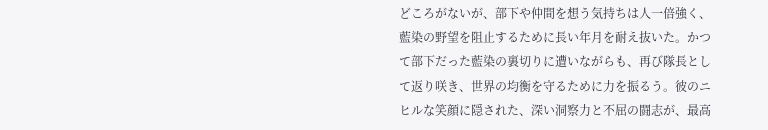どころがないが、部下や仲間を想う気持ちは人一倍強く、藍染の野望を阻止するために長い年月を耐え抜いた。かつて部下だった藍染の裏切りに遭いながらも、再び隊長として返り咲き、世界の均衡を守るために力を振るう。彼のニヒルな笑顔に隠された、深い洞察力と不屈の闘志が、最高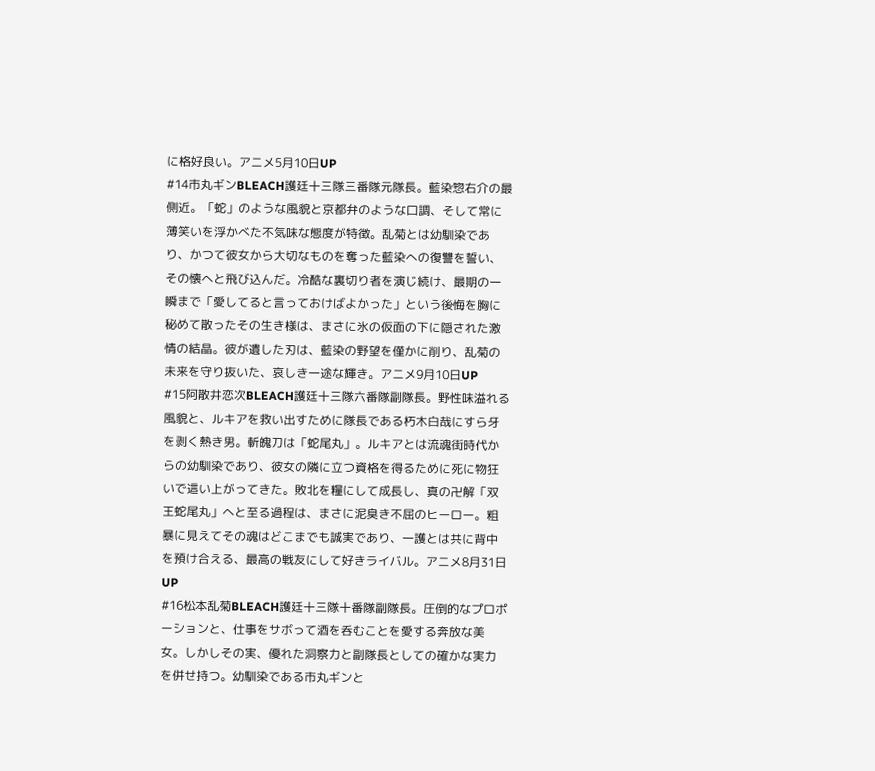に格好良い。アニメ5月10日UP
#14市丸ギンBLEACH護廷十三隊三番隊元隊長。藍染惣右介の最側近。「蛇」のような風貌と京都弁のような口調、そして常に薄笑いを浮かべた不気味な態度が特徴。乱菊とは幼馴染であり、かつて彼女から大切なものを奪った藍染への復讐を誓い、その懐へと飛び込んだ。冷酷な裏切り者を演じ続け、最期の一瞬まで「愛してると言っておけばよかった」という後悔を胸に秘めて散ったその生き様は、まさに氷の仮面の下に隠された激情の結晶。彼が遺した刃は、藍染の野望を僅かに削り、乱菊の未来を守り抜いた、哀しき一途な輝き。アニメ9月10日UP
#15阿散井恋次BLEACH護廷十三隊六番隊副隊長。野性味溢れる風貌と、ルキアを救い出すために隊長である朽木白哉にすら牙を剥く熱き男。斬魄刀は「蛇尾丸」。ルキアとは流魂街時代からの幼馴染であり、彼女の隣に立つ資格を得るために死に物狂いで這い上がってきた。敗北を糧にして成長し、真の卍解「双王蛇尾丸」へと至る過程は、まさに泥臭き不屈のヒーロー。粗暴に見えてその魂はどこまでも誠実であり、一護とは共に背中を預け合える、最高の戦友にして好きライバル。アニメ8月31日UP
#16松本乱菊BLEACH護廷十三隊十番隊副隊長。圧倒的なプロポーションと、仕事をサボって酒を呑むことを愛する奔放な美女。しかしその実、優れた洞察力と副隊長としての確かな実力を併せ持つ。幼馴染である市丸ギンと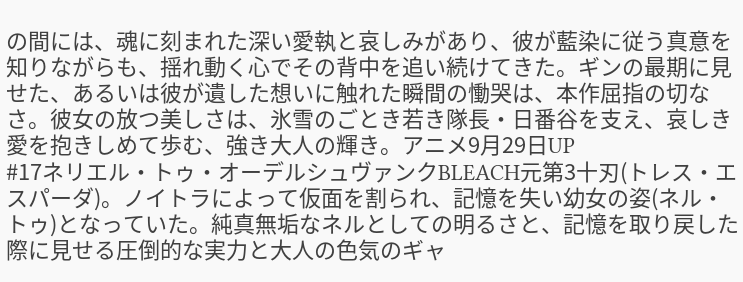の間には、魂に刻まれた深い愛執と哀しみがあり、彼が藍染に従う真意を知りながらも、揺れ動く心でその背中を追い続けてきた。ギンの最期に見せた、あるいは彼が遺した想いに触れた瞬間の慟哭は、本作屈指の切なさ。彼女の放つ美しさは、氷雪のごとき若き隊長・日番谷を支え、哀しき愛を抱きしめて歩む、強き大人の輝き。アニメ9月29日UP
#17ネリエル・トゥ・オーデルシュヴァンクBLEACH元第3十刃(トレス・エスパーダ)。ノイトラによって仮面を割られ、記憶を失い幼女の姿(ネル・トゥ)となっていた。純真無垢なネルとしての明るさと、記憶を取り戻した際に見せる圧倒的な実力と大人の色気のギャ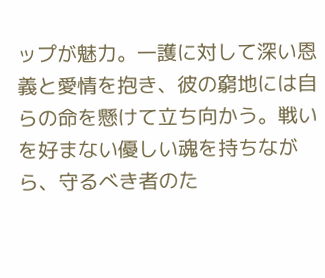ップが魅力。一護に対して深い恩義と愛情を抱き、彼の窮地には自らの命を懸けて立ち向かう。戦いを好まない優しい魂を持ちながら、守るべき者のた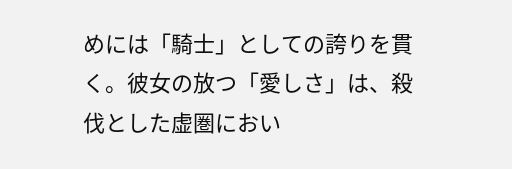めには「騎士」としての誇りを貫く。彼女の放つ「愛しさ」は、殺伐とした虚圏におい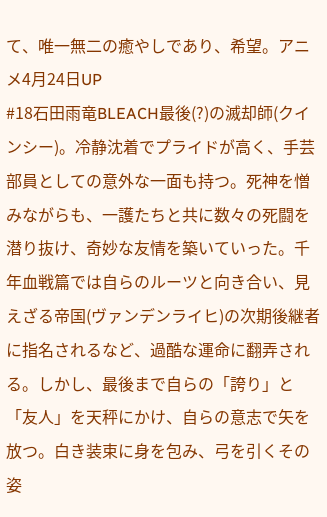て、唯一無二の癒やしであり、希望。アニメ4月24日UP
#18石田雨竜BLEACH最後(?)の滅却師(クインシー)。冷静沈着でプライドが高く、手芸部員としての意外な一面も持つ。死神を憎みながらも、一護たちと共に数々の死闘を潜り抜け、奇妙な友情を築いていった。千年血戦篇では自らのルーツと向き合い、見えざる帝国(ヴァンデンライヒ)の次期後継者に指名されるなど、過酷な運命に翻弄される。しかし、最後まで自らの「誇り」と「友人」を天秤にかけ、自らの意志で矢を放つ。白き装束に身を包み、弓を引くその姿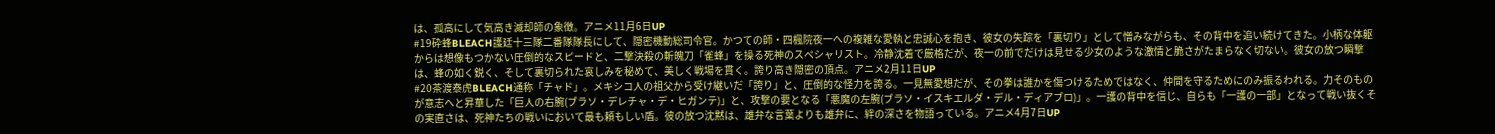は、孤高にして気高き滅却師の象徴。アニメ11月6日UP
#19砕蜂BLEACH護廷十三隊二番隊隊長にして、隠密機動総司令官。かつての師・四楓院夜一への複雑な愛執と忠誠心を抱き、彼女の失踪を「裏切り」として憎みながらも、その背中を追い続けてきた。小柄な体躯からは想像もつかない圧倒的なスピードと、二撃決殺の斬魄刀「雀蜂」を操る死神のスペシャリスト。冷静沈着で厳格だが、夜一の前でだけは見せる少女のような激情と脆さがたまらなく切ない。彼女の放つ瞬撃は、蜂の如く鋭く、そして裏切られた哀しみを秘めて、美しく戦場を貫く。誇り高き隠密の頂点。アニメ2月11日UP
#20茶渡泰虎BLEACH通称「チャド」。メキシコ人の祖父から受け継いだ「誇り」と、圧倒的な怪力を誇る。一見無愛想だが、その拳は誰かを傷つけるためではなく、仲間を守るためにのみ振るわれる。力そのものが意志へと昇華した「巨人の右腕(ブラソ・デレチャ・デ・ヒガンテ)」と、攻撃の要となる「悪魔の左腕(ブラソ・イスキエルダ・デル・ディアブロ)」。一護の背中を信じ、自らも「一護の一部」となって戦い抜くその実直さは、死神たちの戦いにおいて最も頼もしい盾。彼の放つ沈黙は、雄弁な言葉よりも雄弁に、絆の深さを物語っている。アニメ4月7日UP